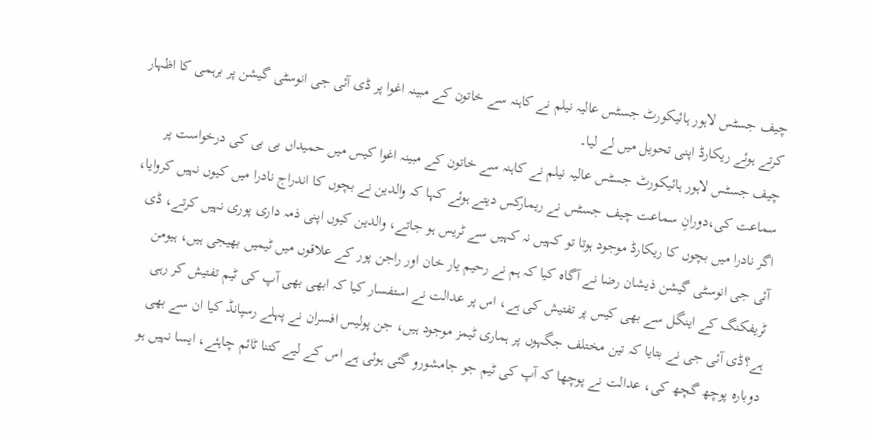چیف جسٹس لاہور ہائیکورٹ جسٹس عالیہ نیلم نے کاہنہ سے خاتون کے مبینہ اغوا پر ڈی آئی جی انوسٹی گیشن پر برہمی کا اظہار کرتے ہوئے ریکارڈ اپنی تحویل میں لے لیا۔
چیف جسٹس لاہور ہائیکورٹ جسٹس عالیہ نیلم نے کاہنہ سے خاتون کے مبینہ اغوا کیس میں حمیداں بی بی کی درخواست پر سماعت کی،دورانِ سماعت چیف جسٹس نے ریمارکس دیتے ہوئے کہا کہ والدین نے بچوں کا اندراج نادرا میں کیوں نہیں کروایا، اگر نادرا میں بچوں کا ریکارڈ موجود ہوتا تو کہیں نہ کہیں سے ٹریس ہو جاتے، والدین کیوں اپنی ذمہ داری پوری نہیں کرتے، ڈی آئی جی انوسٹی گیشن ذیشان رضا نے آگاہ کیا کہ ہم نے رحیم یار خان اور راجن پور کے علاقوں میں ٹیمیں بھیجی ہیں، ہیومن ٹریفکنگ کے اینگل سے بھی کیس پر تفتیش کی ہے، اس پر عدالت نے استفسار کیا کہ ابھی بھی آپ کی ٹیم تفتیش کر رہی ہے؟ڈی آئی جی نے بتایا کہ تین مختلف جگہوں پر ہماری ٹیمز موجود ہیں، جن پولیس افسران نے پہلے رسپانڈ کیا ان سے بھی دوبارہ پوچھ گچھ کی، عدالت نے پوچھا کہ آپ کی ٹیم جو جامشورو گئی ہوئی ہے اس کے لیے کتنا ٹائم چاہئے، ایسا نہیں ہو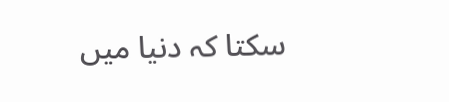سکتا کہ دنیا میں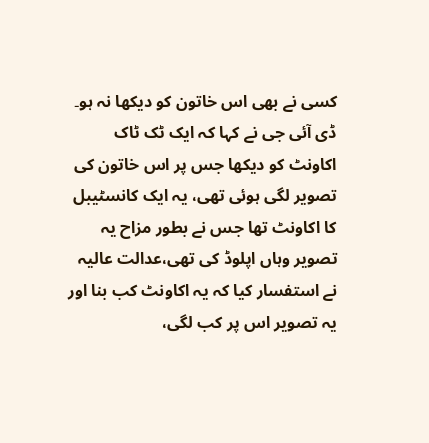کسی نے بھی اس خاتون کو دیکھا نہ ہو۔
ڈی آئی جی نے کہا کہ ایک ٹک ٹاک اکاونٹ کو دیکھا جس پر اس خاتون کی تصویر لگی ہوئی تھی، یہ ایک کانسٹیبل کا اکاونٹ تھا جس نے بطور مزاح یہ تصویر وہاں اپلوڈ کی تھی،عدالت عالیہ نے استفسار کیا کہ یہ اکاونٹ کب بنا اور یہ تصویر اس پر کب لگی،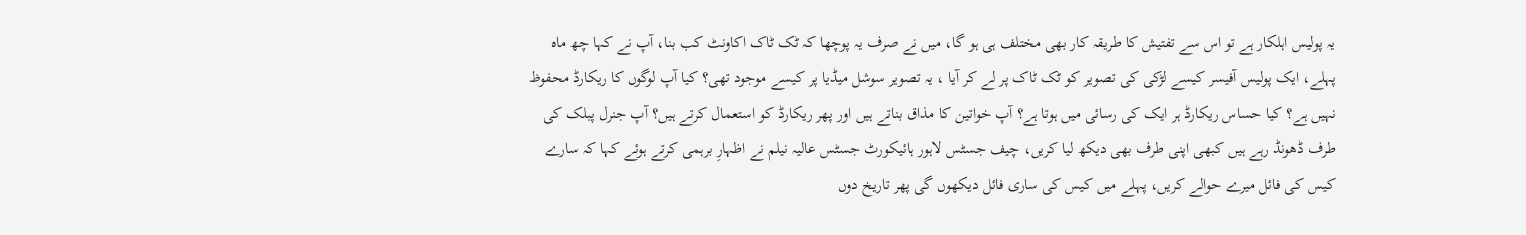یہ پولیس اہلکار ہے تو اس سے تفتیش کا طریقہ کار بھی مختلف ہی ہو گا، میں نے صرف یہ پوچھا کہ ٹک ٹاک اکاونٹ کب بنا، آپ نے کہا چھ ماہ پہلے، ایک پولیس آفیسر کیسے لڑکی کی تصویر کو ٹک ٹاک پر لے کر آیا ، یہ تصویر سوشل میڈیا پر کیسے موجود تھی؟ کیا آپ لوگوں کا ریکارڈ محفوظ نہیں ہے؟ کیا حساس ریکارڈ ہر ایک کی رسائی میں ہوتا ہے؟ آپ خواتین کا مذاق بناتے ہیں اور پھر ریکارڈ کو استعمال کرتے ہیں؟ آپ جنرل پبلک کی طرف ڈھونڈ رہے ہیں کبھی اپنی طرف بھی دیکھ لیا کریں، چیف جسٹس لاہور ہائیکورٹ جسٹس عالیہ نیلم نے اظہارِ برہمی کرتے ہوئے کہا کہ سارے کیس کی فائل میرے حوالے کریں، پہلے میں کیس کی ساری فائل دیکھوں گی پھر تاریخ دوں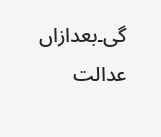گی۔بعدازاں عدالت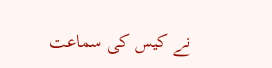نے کیس کی سماعت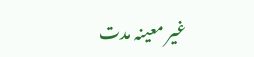غیر معینہ مدت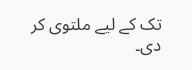تک کے لیے ملتوی کر دی۔